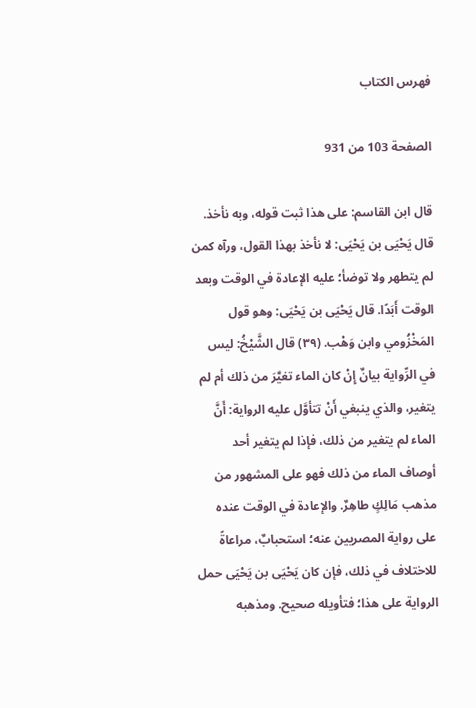فهرس الكتاب

الصفحة 103 من 931

قال ابن القاسم: على هذا ثبت قوله، وبه نأخذ. قال يَحْيَى بن يَحْيَى: لا نأخذ بهذا القول، ورآه كمن لم يتطهر ولا توضأ؛ عليه الإعادة في الوقت وبعد الوقت أَبَدًا. قال يَحْيَى بن يَحْيَى: وهو قول المَخْزُومي وابن وَهْب. (٣٩) قال الشَّيْخُ: ليس في الرِّواية بيانٌ إِنْ كان الماء تغيَّرَ من ذلك أم لم يتغير، والذي ينبغي أَنْ تتأوَّل عليه الرواية: أَنَّ الماء لم يتغير من ذلك، فإذا لم يتغير أحد أوصاف الماء من ذلك فهو على المشهور من مذهب مَالِكٍ طاهِرٌ. والإعادة في الوقت عنده على رواية المصريين عنه؛ استحبابٌ، مراعاةً للاختلاف في ذلك، فإن كان يَحْيَى بن يَحْيَى حمل الرواية على هذا؛ فتأويله صحيح. ومذهبه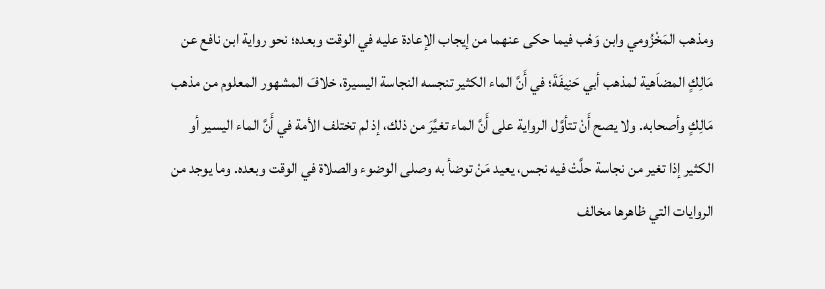ومذهب المَخْزُومي وابن وَهْب فيما حكى عنهما من إيجاب الإعادة عليه في الوقت وبعده؛ نحو رواية ابن نافع عن مَالِكٍ المضاَهية لمذهب أبي حَنِيفَةَ؛ في أَنَّ الماء الكثير تنجسه النجاسة اليسيرة، خلافَ المشهور المعلوم من مذهب مَالِكٍ وأصحابه. ولا يصح أَنْ تتأوَّل الرواية على أَنَّ الماء تغيَّرَ من ذلك، إذ لم تختلف الأمة في أَنَّ الماء اليسير أو الكثير إذا تغير من نجاسة حلَّتْ فيه نجس، يعيد مَنْ توضأ به وصلى الوضوء والصلاة في الوقت وبعده. وما يوجد من الروايات التي ظاهرها مخالف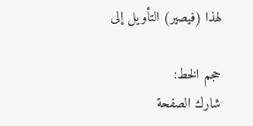لهذا (فيصير) التأويل إلى

حجم الخط:
شارك الصفحة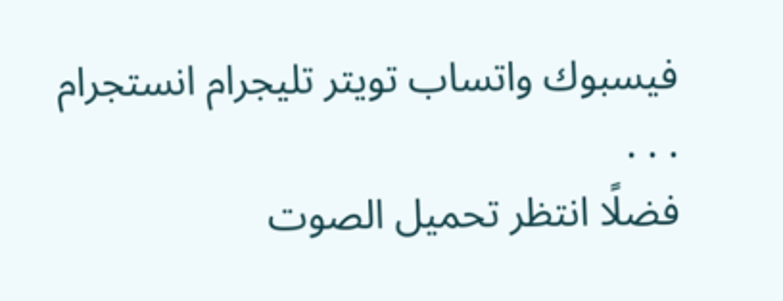فيسبوك واتساب تويتر تليجرام انستجرام
. . .
فضلًا انتظر تحميل الصوت